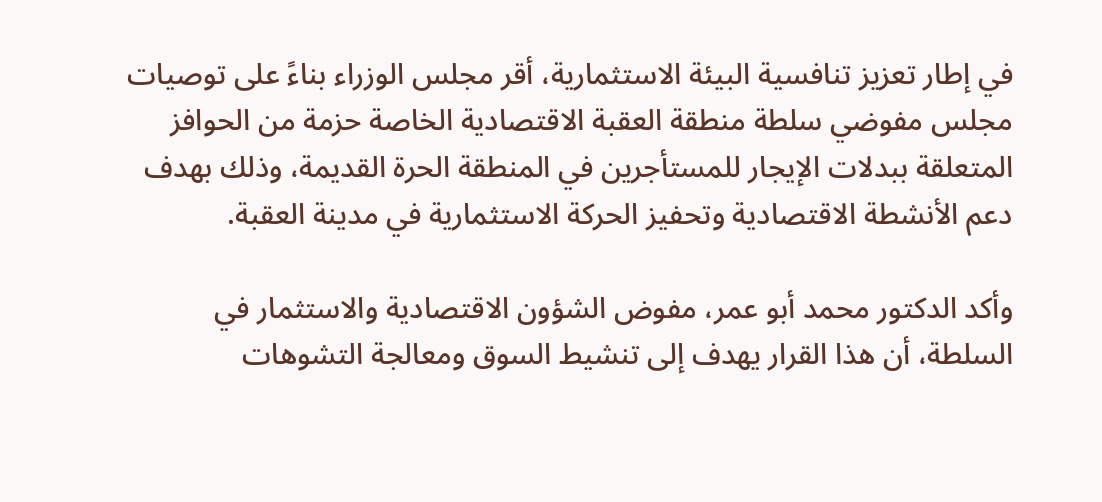في إطار تعزيز تنافسية البيئة الاستثمارية، أقر مجلس الوزراء بناءً على توصيات مجلس مفوضي سلطة منطقة العقبة الاقتصادية الخاصة حزمة من الحوافز المتعلقة ببدلات الإيجار للمستأجرين في المنطقة الحرة القديمة، وذلك بهدف دعم الأنشطة الاقتصادية وتحفيز الحركة الاستثمارية في مدينة العقبة.

وأكد الدكتور محمد أبو عمر، مفوض الشؤون الاقتصادية والاستثمار في السلطة، أن هذا القرار يهدف إلى تنشيط السوق ومعالجة التشوهات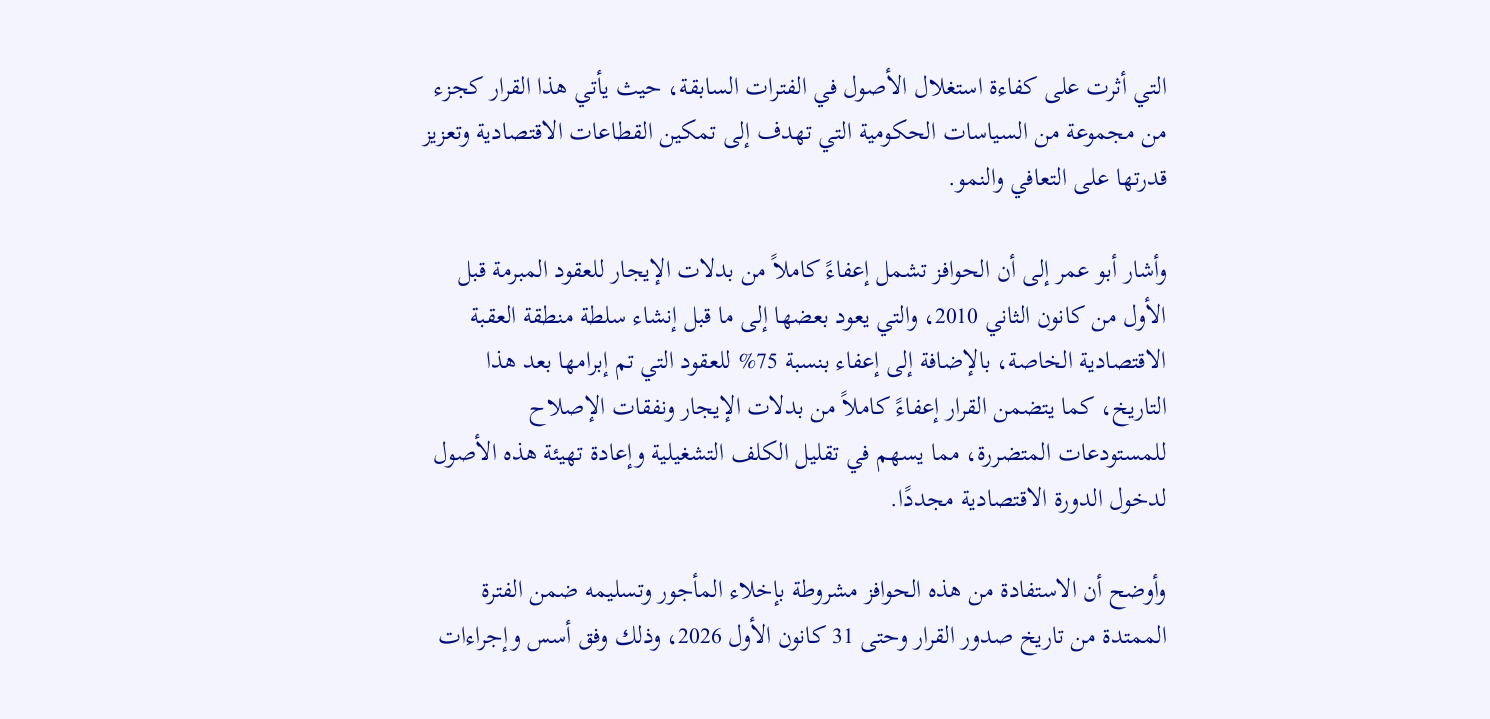التي أثرت على كفاءة استغلال الأصول في الفترات السابقة، حيث يأتي هذا القرار كجزء من مجموعة من السياسات الحكومية التي تهدف إلى تمكين القطاعات الاقتصادية وتعزيز قدرتها على التعافي والنمو.

وأشار أبو عمر إلى أن الحوافز تشمل إعفاءً كاملاً من بدلات الإيجار للعقود المبرمة قبل الأول من كانون الثاني 2010، والتي يعود بعضها إلى ما قبل إنشاء سلطة منطقة العقبة الاقتصادية الخاصة، بالإضافة إلى إعفاء بنسبة 75% للعقود التي تم إبرامها بعد هذا التاريخ، كما يتضمن القرار إعفاءً كاملاً من بدلات الإيجار ونفقات الإصلاح للمستودعات المتضررة، مما يسهم في تقليل الكلف التشغيلية وإعادة تهيئة هذه الأصول لدخول الدورة الاقتصادية مجددًا.

وأوضح أن الاستفادة من هذه الحوافز مشروطة بإخلاء المأجور وتسليمه ضمن الفترة الممتدة من تاريخ صدور القرار وحتى 31 كانون الأول 2026، وذلك وفق أسس وإجراءات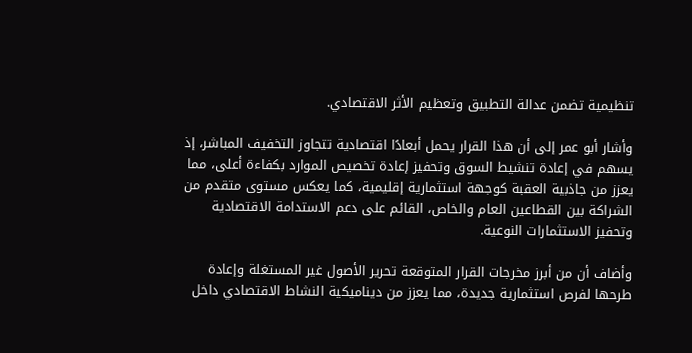تنظيمية تضمن عدالة التطبيق وتعظيم الأثر الاقتصادي.

وأشار أبو عمر إلى أن هذا القرار يحمل أبعادًا اقتصادية تتجاوز التخفيف المباشر، إذ يسهم في إعادة تنشيط السوق وتحفيز إعادة تخصيص الموارد بكفاءة أعلى، مما يعزز من جاذبية العقبة كوجهة استثمارية إقليمية، كما يعكس مستوى متقدم من الشراكة بين القطاعين العام والخاص، القائم على دعم الاستدامة الاقتصادية وتحفيز الاستثمارات النوعية.

وأضاف أن من أبرز مخرجات القرار المتوقعة تحرير الأصول غير المستغلة وإعادة طرحها لفرص استثمارية جديدة، مما يعزز من ديناميكية النشاط الاقتصادي داخل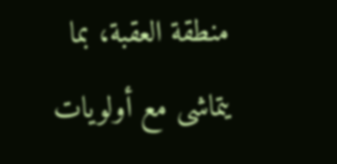منطقة العقبة، بما يتماشى مع أولويات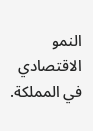النمو الاقتصادي في المملكة.